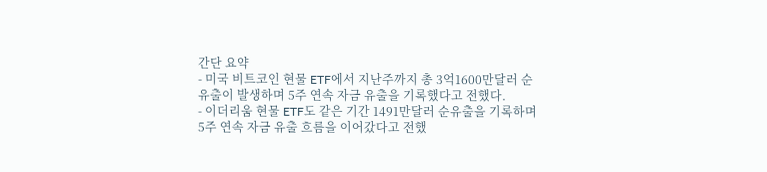간단 요약
- 미국 비트코인 현물 ETF에서 지난주까지 총 3억1600만달러 순유출이 발생하며 5주 연속 자금 유출을 기록했다고 전했다.
- 이더리움 현물 ETF도 같은 기간 1491만달러 순유출을 기록하며 5주 연속 자금 유출 흐름을 이어갔다고 전했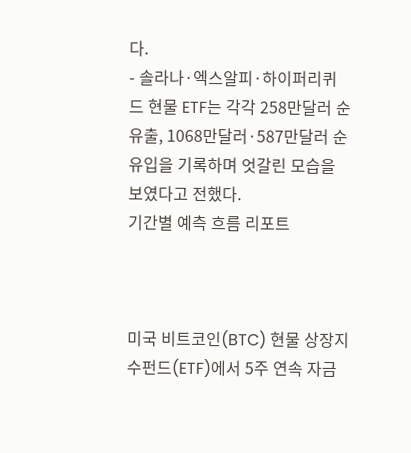다.
- 솔라나·엑스알피·하이퍼리퀴드 현물 ETF는 각각 258만달러 순유출, 1068만달러·587만달러 순유입을 기록하며 엇갈린 모습을 보였다고 전했다.
기간별 예측 흐름 리포트



미국 비트코인(BTC) 현물 상장지수펀드(ETF)에서 5주 연속 자금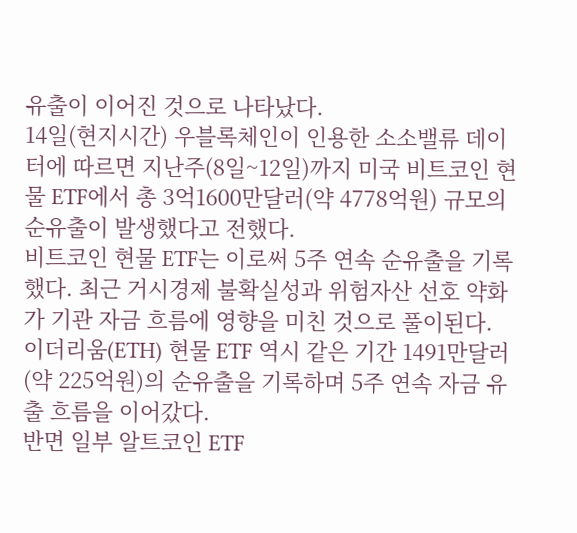유출이 이어진 것으로 나타났다.
14일(현지시간) 우블록체인이 인용한 소소밸류 데이터에 따르면 지난주(8일~12일)까지 미국 비트코인 현물 ETF에서 총 3억1600만달러(약 4778억원) 규모의 순유출이 발생했다고 전했다.
비트코인 현물 ETF는 이로써 5주 연속 순유출을 기록했다. 최근 거시경제 불확실성과 위험자산 선호 약화가 기관 자금 흐름에 영향을 미친 것으로 풀이된다.
이더리움(ETH) 현물 ETF 역시 같은 기간 1491만달러(약 225억원)의 순유출을 기록하며 5주 연속 자금 유출 흐름을 이어갔다.
반면 일부 알트코인 ETF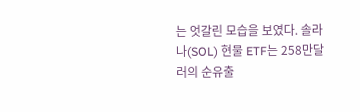는 엇갈린 모습을 보였다. 솔라나(SOL) 현물 ETF는 258만달러의 순유출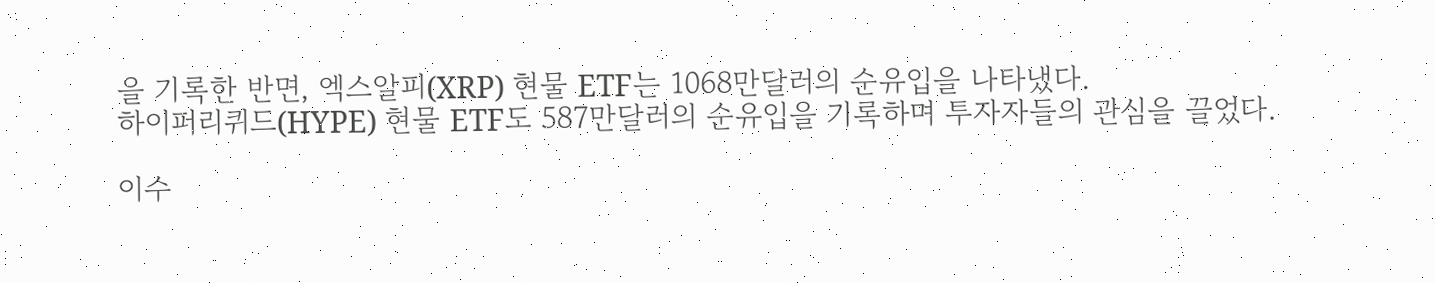을 기록한 반면, 엑스알피(XRP) 현물 ETF는 1068만달러의 순유입을 나타냈다.
하이퍼리퀴드(HYPE) 현물 ETF도 587만달러의 순유입을 기록하며 투자자들의 관심을 끌었다.

이수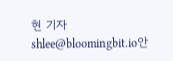현 기자
shlee@bloomingbit.io안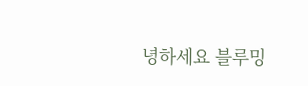녕하세요 블루밍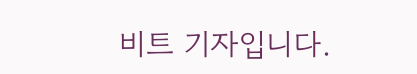비트 기자입니다.